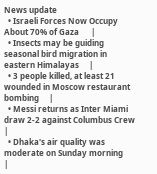News update
  • Israeli Forces Now Occupy About 70% of Gaza      |
  • Insects may be guiding seasonal bird migration in eastern Himalayas     |
  • 3 people killed, at least 21 wounded in Moscow restaurant bombing     |
  • Messi returns as Inter Miami draw 2-2 against Columbus Crew     |
  • Dhaka's air quality was moderate on Sunday morning     |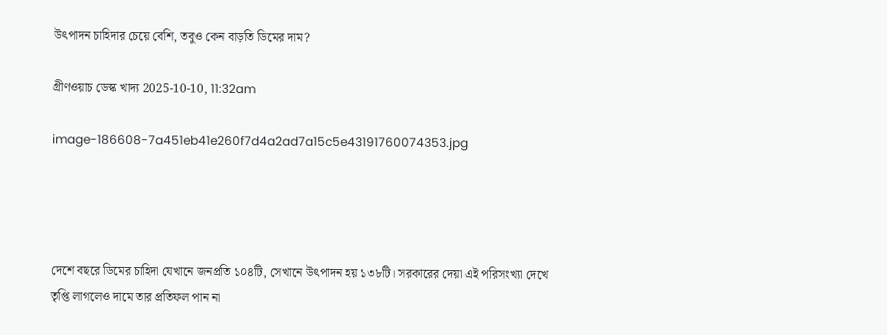উৎপাদন চাহিদার চেয়ে বেশি, তবুও কেন বাড়তি ডিমের দাম?

গ্রীণওয়াচ ডেস্ক খাদ্য 2025-10-10, 11:32am

image-186608-7a451eb41e260f7d4a2ad7a15c5e43191760074353.jpg




দেশে বছরে ডিমের চাহিদা যেখানে জনপ্রতি ১০৪টি, সেখানে উৎপাদন হয় ১৩৮টি। সরকারের দেয়া এই পরিসংখ্যা দেখে তৃপ্তি লাগলেও দামে তার প্রতিফল পান না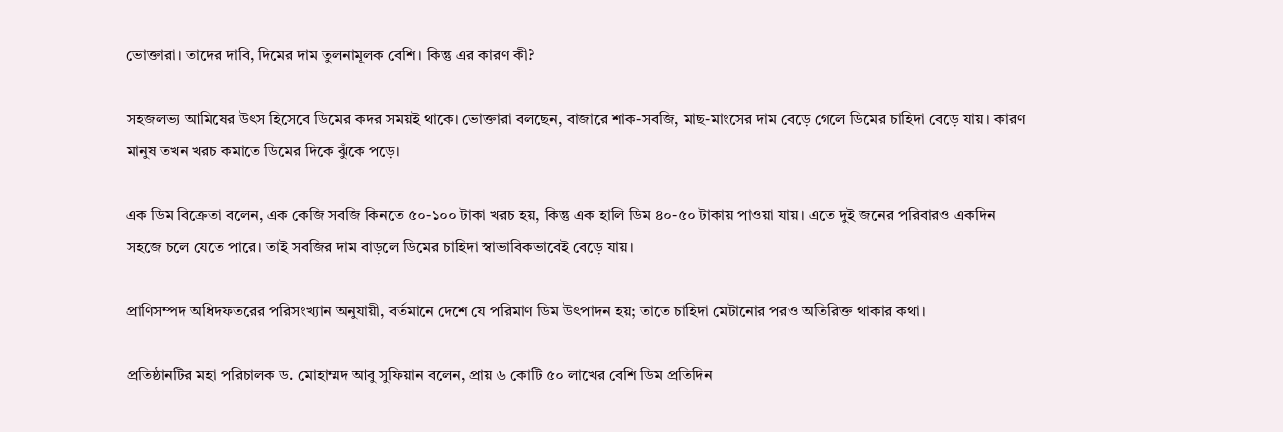ভোক্তারা। তাদের দাবি, দিমের দাম তুলনামূলক বেশি। কিন্তু এর কারণ কী?

সহজলভ্য আমিষের উৎস হিসেবে ডিমের কদর সময়ই থাকে। ভোক্তারা বলছেন, বাজারে শাক-সবজি, মাছ-মাংসের দাম বেড়ে গেলে ডিমের চাহিদা বেড়ে যায়। কারণ মানুষ তখন খরচ কমাতে ডিমের দিকে ঝুঁকে পড়ে।

এক ডিম বিক্রেতা বলেন, এক কেজি সবজি কিনতে ৫০-১০০ টাকা খরচ হয়, কিন্তু এক হালি ডিম ৪০-৫০ টাকায় পাওয়া যায়। এতে দুই জনের পরিবারও একদিন সহজে চলে যেতে পারে। তাই সবজির দাম বাড়লে ডিমের চাহিদা স্বাভাবিকভাবেই বেড়ে যায়।

প্রাণিসম্পদ অধিদফতরের পরিসংখ্যান অনুযায়ী, বর্তমানে দেশে যে পরিমাণ ডিম উৎপাদন হয়; তাতে চাহিদা মেটানোর পরও অতিরিক্ত থাকার কথা।

প্রতিষ্ঠানটির মহা পরিচালক ড. মোহাম্মদ আবু সুফিয়ান বলেন, প্রায় ৬ কোটি ৫০ লাখের বেশি ডিম প্রতিদিন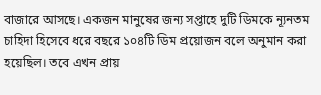বাজারে আসছে। একজন মানুষের জন্য সপ্তাহে দুটি ডিমকে ন্যূনতম চাহিদা হিসেবে ধরে বছরে ১০৪টি ডিম প্রয়োজন বলে অনুমান করা হয়েছিল। তবে এখন প্রায়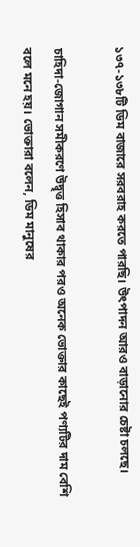১৩৭-১৩৮টি ডিম বাজারে সরবরাহ করতে পারছি। উৎপাদন আরও বাড়ানোর চেষ্টা চলছে।

চাহিদা-জোগান সমীকরণে উদ্বৃত্ত হিসাব থাকার পরও অনেক ভোক্তার কাছেই পণ্যটির দাম বেশি বলে মনে হয়। ভোক্তারা বলেন, ডিম মানুষের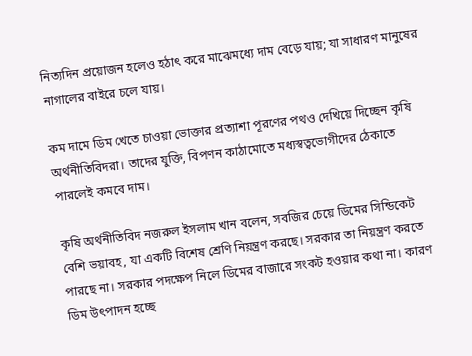নিত্যদিন প্রয়োজন হলেও হঠাৎ করে মাঝেমধ্যে দাম বেড়ে যায়; যা সাধারণ মানুষের নাগালের বাইরে চলে যায়।

কম দামে ডিম খেতে চাওয়া ভোক্তার প্রত্যাশা পূরণের পথও দেখিয়ে দিচ্ছেন কৃষি অর্থনীতিবিদরা। তাদের যুক্তি, বিপণন কাঠামোতে মধ্যস্বত্বভোগীদের ঠেকাতে পারলেই কমবে দাম।

কৃষি অর্থনীতিবিদ নজরুল ইসলাম খান বলেন, সবজির চেয়ে ডিমের সিন্ডিকেট বেশি ভয়াবহ, যা একটি বিশেষ শ্রেণি নিয়ন্ত্রণ করছে। সরকার তা নিয়ন্ত্রণ করতে পারছে না। সরকার পদক্ষেপ নিলে ডিমের বাজারে সংকট হওয়ার কথা না। কারণ ডিম উৎপাদন হচ্ছে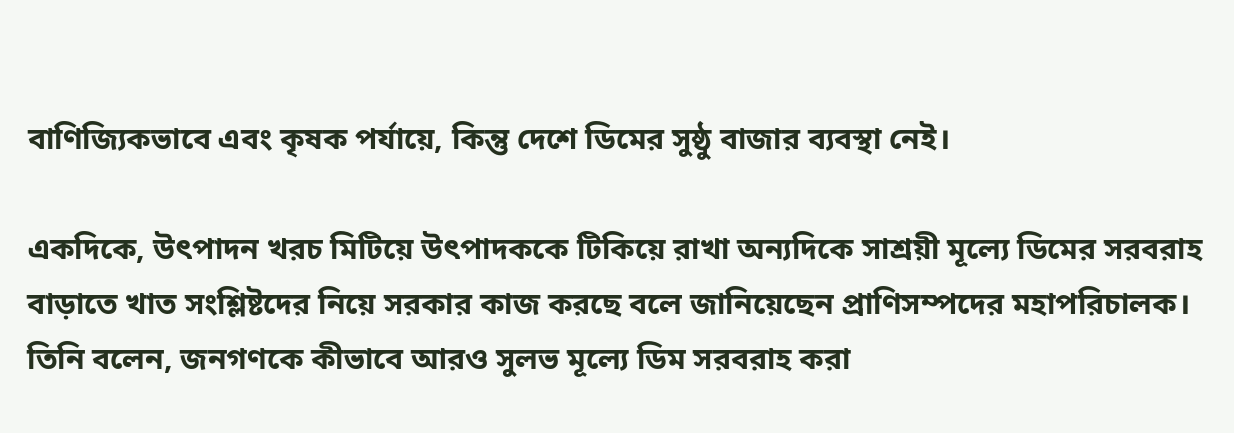বাণিজ্যিকভাবে এবং কৃষক পর্যায়ে, কিন্তু দেশে ডিমের সুষ্ঠু বাজার ব্যবস্থা নেই।

একদিকে, উৎপাদন খরচ মিটিয়ে উৎপাদককে টিকিয়ে রাখা অন্যদিকে সাশ্রয়ী মূল্যে ডিমের সরবরাহ বাড়াতে খাত সংশ্লিষ্টদের নিয়ে সরকার কাজ করছে বলে জানিয়েছেন প্রাণিসম্পদের মহাপরিচালক। তিনি বলেন, জনগণকে কীভাবে আরও সুলভ মূল্যে ডিম সরবরাহ করা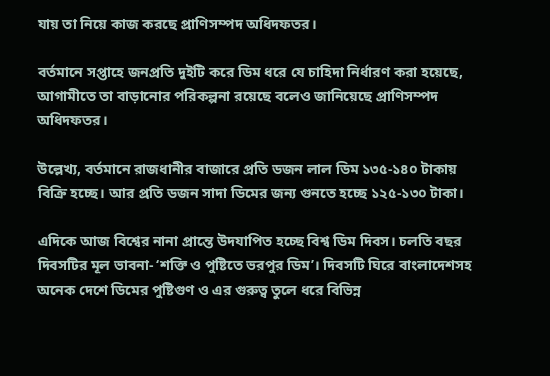যায় তা নিয়ে কাজ করছে প্রাণিসম্পদ অধিদফতর।

বর্তমানে সপ্তাহে জনপ্রতি দুইটি করে ডিম ধরে যে চাহিদা নির্ধারণ করা হয়েছে, আগামীতে তা বাড়ানোর পরিকল্পনা রয়েছে বলেও জানিয়েছে প্রাণিসম্পদ অধিদফতর।

উল্লেখ্য, বর্তমানে রাজধানীর বাজারে প্রতি ডজন লাল ডিম ১৩৫-১৪০ টাকায় বিক্রি হচ্ছে। আর প্রতি ডজন সাদা ডিমের জন্য গুনতে হচ্ছে ১২৫-১৩০ টাকা।

এদিকে আজ বিশ্বের নানা প্রান্তে উদযাপিত হচ্ছে বিশ্ব ডিম দিবস। চলতি বছর দিবসটির মূল ভাবনা- ‘শক্তি ও পুষ্টিতে ভরপুর ডিম’। দিবসটি ঘিরে বাংলাদেশসহ অনেক দেশে ডিমের পুষ্টিগুণ ও এর গুরুত্ব তুলে ধরে বিভিন্ন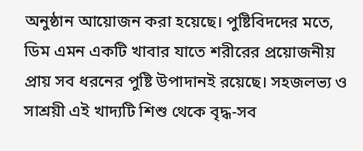অনুষ্ঠান আয়োজন করা হয়েছে। পুষ্টিবিদদের মতে, ডিম এমন একটি খাবার যাতে শরীরের প্রয়োজনীয় প্রায় সব ধরনের পুষ্টি উপাদানই রয়েছে। সহজলভ্য ও সাশ্রয়ী এই খাদ্যটি শিশু থেকে বৃদ্ধ-সব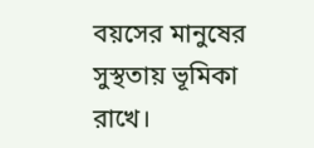বয়সের মানুষের সুস্থতায় ভূমিকা রাখে।